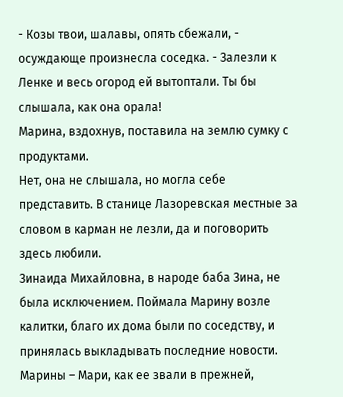- Козы твои, шалавы, опять сбежали, - осуждающе произнесла соседка. - Залезли к Ленке и весь огород ей вытоптали. Ты бы слышала, как она орала!
Марина, вздохнув, поставила на землю сумку с продуктами.
Нет, она не слышала, но могла себе представить. В станице Лазоревская местные за словом в карман не лезли, да и поговорить здесь любили.
Зинаида Михайловна, в народе баба Зина, не была исключением. Поймала Марину возле калитки, благо их дома были по соседству, и принялась выкладывать последние новости.
Марины – Мари, как ее звали в прежней,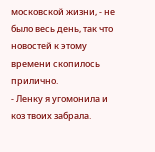московской жизни, - не было весь день, так что новостей к этому времени скопилось прилично.
- Ленку я угомонила и коз твоих забрала.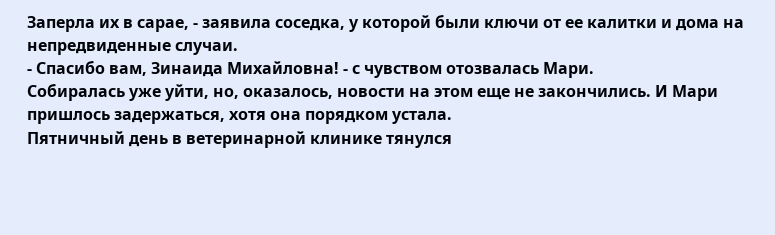Заперла их в сарае, - заявила соседка, у которой были ключи от ее калитки и дома на непредвиденные случаи.
- Спасибо вам, Зинаида Михайловна! - с чувством отозвалась Мари.
Собиралась уже уйти, но, оказалось, новости на этом еще не закончились. И Мари пришлось задержаться, хотя она порядком устала.
Пятничный день в ветеринарной клинике тянулся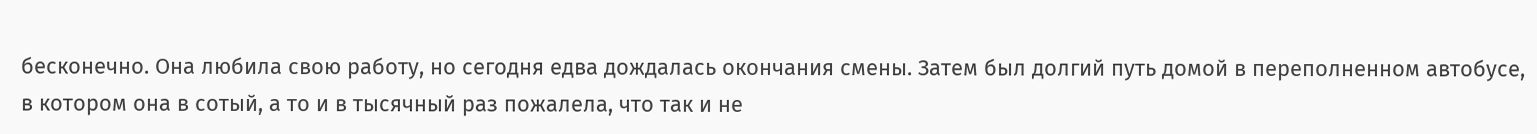бесконечно. Она любила свою работу, но сегодня едва дождалась окончания смены. Затем был долгий путь домой в переполненном автобусе, в котором она в сотый, а то и в тысячный раз пожалела, что так и не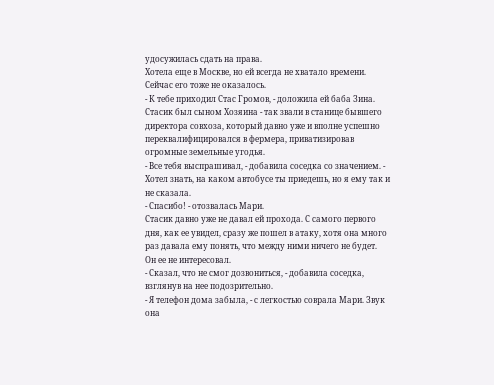удосужилась сдать на права.
Хотела еще в Москве, но ей всегда не хватало времени.
Сейчас его тоже не оказалось.
- К тебе приходил Стас Громов, - доложила ей баба Зина.
Стасик был сыном Хозяина - так звали в станице бывшего директора совхоза, который давно уже и вполне успешно переквалифицировался в фермера, приватизировав огромные земельные угодья.
- Все тебя выспрашивал, - добавила соседка со значением. - Хотел знать, на каком автобусе ты приедешь, но я ему так и не сказала.
- Спасибо! - отозвалась Мари.
Стасик давно уже не давал ей прохода. С самого первого дня, как ее увидел, сразу же пошел в атаку, хотя она много раз давала ему понять, что между ними ничего не будет.
Он ее не интересовал.
- Сказал, что не смог дозвониться, - добавила соседка, взглянув на нее подозрительно.
- Я телефон дома забыла, - с легкостью соврала Мари. Звук она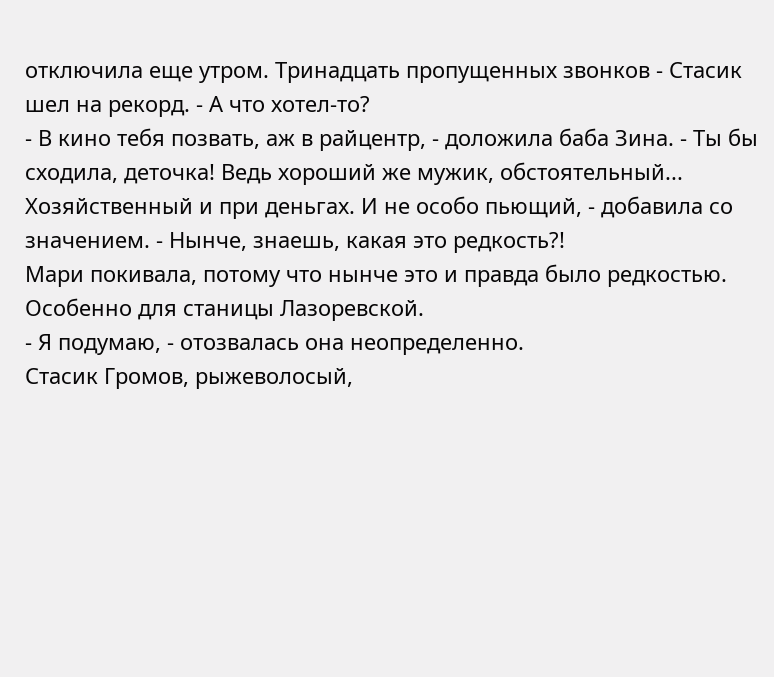отключила еще утром. Тринадцать пропущенных звонков - Стасик шел на рекорд. - А что хотел-то?
- В кино тебя позвать, аж в райцентр, - доложила баба Зина. - Ты бы сходила, деточка! Ведь хороший же мужик, обстоятельный... Хозяйственный и при деньгах. И не особо пьющий, - добавила со значением. - Нынче, знаешь, какая это редкость?!
Мари покивала, потому что нынче это и правда было редкостью.
Особенно для станицы Лазоревской.
- Я подумаю, - отозвалась она неопределенно.
Стасик Громов, рыжеволосый,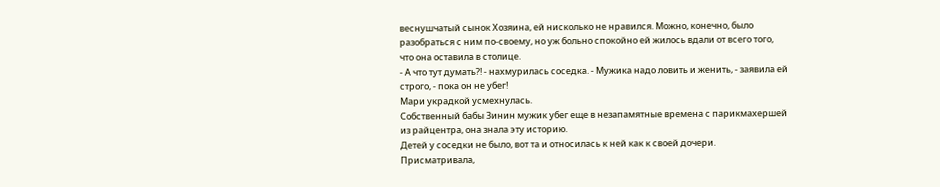веснушчатый сынок Хозяина, ей нисколько не нравился. Можно, конечно, было разобраться с ним по-своему, но уж больно спокойно ей жилось вдали от всего того, что она оставила в столице.
- А что тут думать?! - нахмурилась соседка. - Мужика надо ловить и женить, - заявила ей строго, - пока он не убег!
Мари украдкой усмехнулась.
Собственный бабы Зинин мужик убег еще в незапамятные времена с парикмахершей из райцентра, она знала эту историю.
Детей у соседки не было, вот та и относилась к ней как к своей дочери. Присматривала,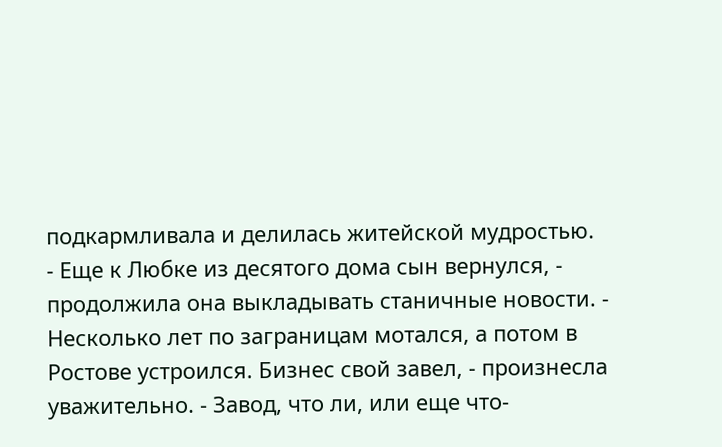подкармливала и делилась житейской мудростью.
- Еще к Любке из десятого дома сын вернулся, - продолжила она выкладывать станичные новости. - Несколько лет по заграницам мотался, а потом в Ростове устроился. Бизнес свой завел, - произнесла уважительно. - Завод, что ли, или еще что-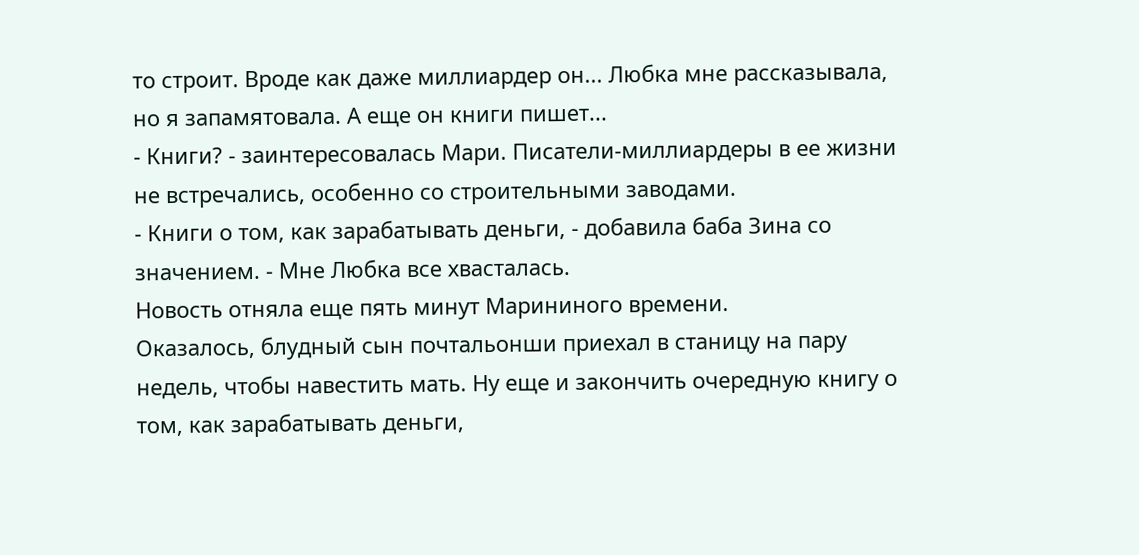то строит. Вроде как даже миллиардер он... Любка мне рассказывала, но я запамятовала. А еще он книги пишет...
- Книги? - заинтересовалась Мари. Писатели-миллиардеры в ее жизни не встречались, особенно со строительными заводами.
- Книги о том, как зарабатывать деньги, - добавила баба Зина со значением. - Мне Любка все хвасталась.
Новость отняла еще пять минут Марининого времени.
Оказалось, блудный сын почтальонши приехал в станицу на пару недель, чтобы навестить мать. Ну еще и закончить очередную книгу о том, как зарабатывать деньги,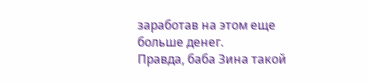заработав на этом еще больше денег.
Правда, баба Зина такой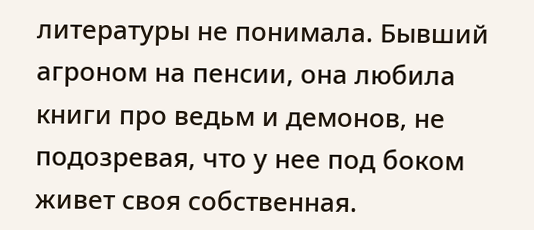литературы не понимала. Бывший агроном на пенсии, она любила книги про ведьм и демонов, не подозревая, что у нее под боком живет своя собственная.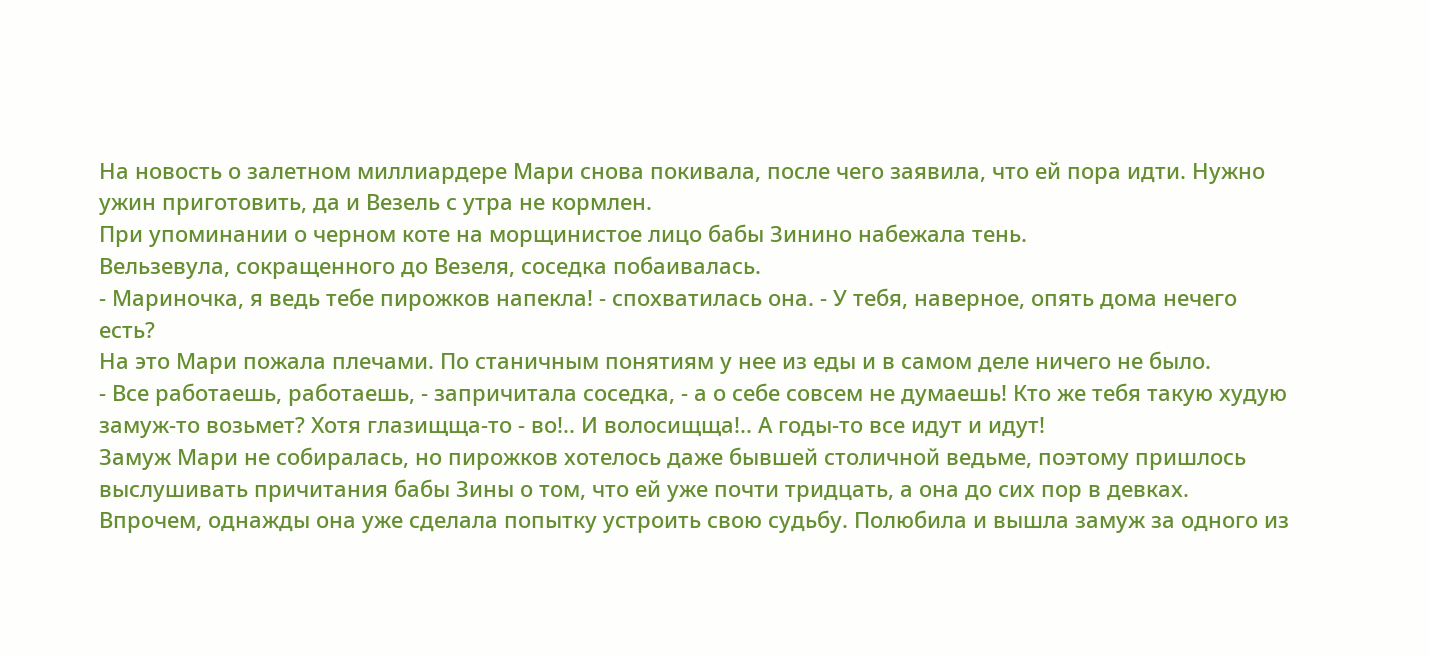На новость о залетном миллиардере Мари снова покивала, после чего заявила, что ей пора идти. Нужно ужин приготовить, да и Везель с утра не кормлен.
При упоминании о черном коте на морщинистое лицо бабы Зинино набежала тень.
Вельзевула, сокращенного до Везеля, соседка побаивалась.
- Мариночка, я ведь тебе пирожков напекла! - спохватилась она. - У тебя, наверное, опять дома нечего есть?
На это Мари пожала плечами. По станичным понятиям у нее из еды и в самом деле ничего не было.
- Все работаешь, работаешь, - запричитала соседка, - а о себе совсем не думаешь! Кто же тебя такую худую замуж-то возьмет? Хотя глазищща-то - во!.. И волосищща!.. А годы-то все идут и идут!
Замуж Мари не собиралась, но пирожков хотелось даже бывшей столичной ведьме, поэтому пришлось выслушивать причитания бабы Зины о том, что ей уже почти тридцать, а она до сих пор в девках.
Впрочем, однажды она уже сделала попытку устроить свою судьбу. Полюбила и вышла замуж за одного из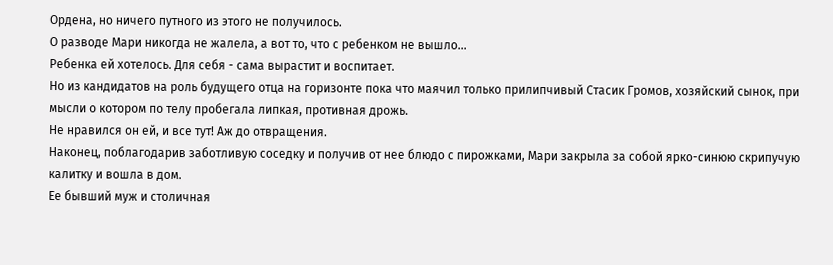Ордена, но ничего путного из этого не получилось.
О разводе Мари никогда не жалела, а вот то, что с ребенком не вышло...
Ребенка ей хотелось. Для себя - сама вырастит и воспитает.
Но из кандидатов на роль будущего отца на горизонте пока что маячил только прилипчивый Стасик Громов, хозяйский сынок, при мысли о котором по телу пробегала липкая, противная дрожь.
Не нравился он ей, и все тут! Аж до отвращения.
Наконец, поблагодарив заботливую соседку и получив от нее блюдо с пирожками, Мари закрыла за собой ярко-синюю скрипучую калитку и вошла в дом.
Ее бывший муж и столичная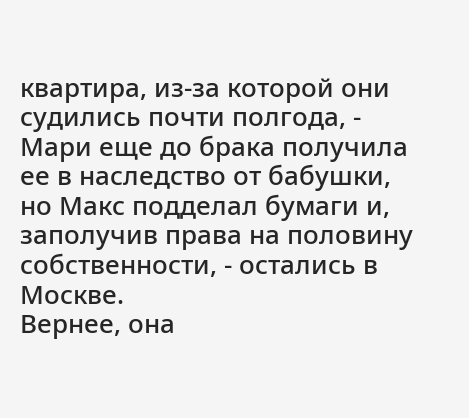квартира, из-за которой они судились почти полгода, - Мари еще до брака получила ее в наследство от бабушки, но Макс подделал бумаги и, заполучив права на половину собственности, - остались в Москве.
Вернее, она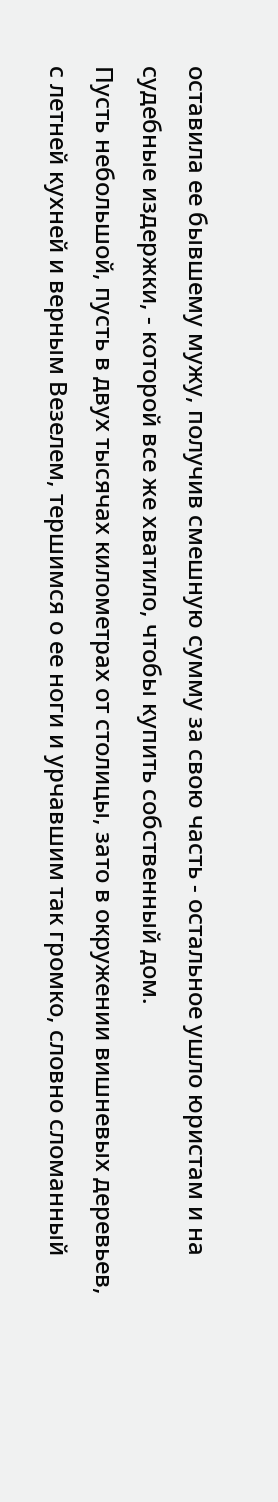оставила ее бывшему мужу, получив смешную сумму за свою часть - остальное ушло юристам и на судебные издержки, - которой все же хватило, чтобы купить собственный дом.
Пусть небольшой, пусть в двух тысячах километрах от столицы, зато в окружении вишневых деревьев, с летней кухней и верным Везелем, тершимся о ее ноги и урчавшим так громко, словно сломанный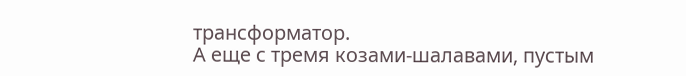трансформатор.
А еще с тремя козами-шалавами, пустым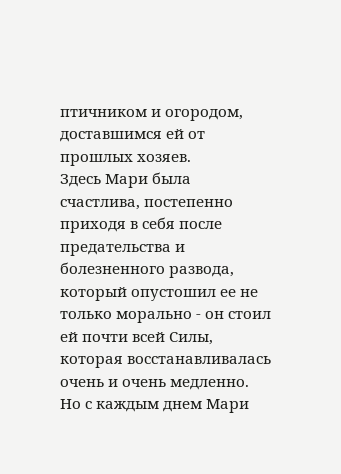птичником и огородом, доставшимся ей от прошлых хозяев.
Здесь Мари была счастлива, постепенно приходя в себя после предательства и болезненного развода, который опустошил ее не только морально - он стоил ей почти всей Силы, которая восстанавливалась очень и очень медленно.
Но с каждым днем Мари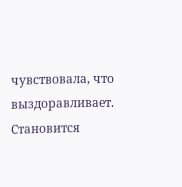чувствовала, что выздоравливает. Становится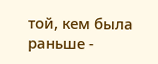той, кем была раньше -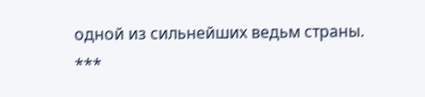одной из сильнейших ведьм страны.
***